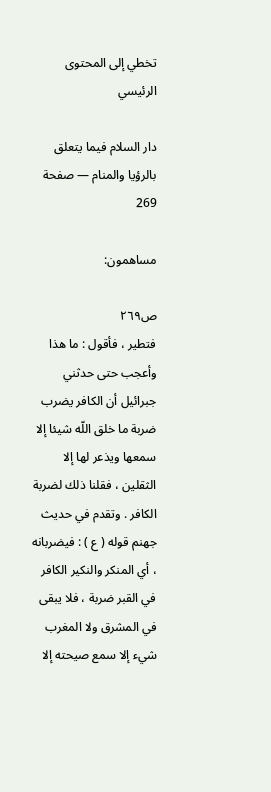تخطي إلى المحتوى الرئيسي

دار السلام فيما يتعلق بالرؤيا والمنام — صفحة 269

مساهمون:

ص٢٦٩
فتطير ، فأقول : ما هذا وأعجب حتى حدثني جبرائيل أن الكافر يضرب ضربة ما خلق اللّه شيئا إلا سمعها ويذعر لها إلا الثقلين ، فقلنا ذلك لضربة الكافر . وتقدم في حديث جهنم قوله ( ع ) : فيضربانه ، أي المنكر والنكير الكافر في القبر ضربة ، فلا يبقى في المشرق ولا المغرب شيء إلا سمع صيحته إلا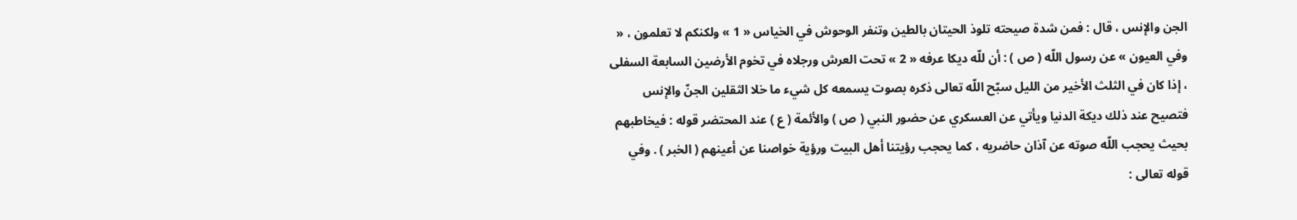الجن والإنس ، قال : فمن شدة صيحته تلوذ الحيتان بالطين وتنفر الوحوش في الخياس « 1 » ولكنكم لا تعلمون ، « وفي العيون » عن رسول اللّه ( ص ) : أن للّه ديكا عرفه « 2 » تحت العرش ورجلاه في تخوم الأرضين السابعة السفلى ، إذا كان في الثلث الأخير من الليل سبّح اللّه تعالى ذكره بصوت يسمعه كل شيء ما خلا الثقلين الجنّ والإنس فتصيح عند ذلك ديكة الدنيا ويأتي عن العسكري عن حضور النبي ( ص ) والأئمة ( ع ) عند المحتضر قوله : فيخاطبهم بحيث يحجب اللّه صوته عن آذان حاضريه ، كما يحجب رؤيتنا أهل البيت ورؤية خواصنا عن أعينهم ( الخبر ) . وفي قوله تعالى :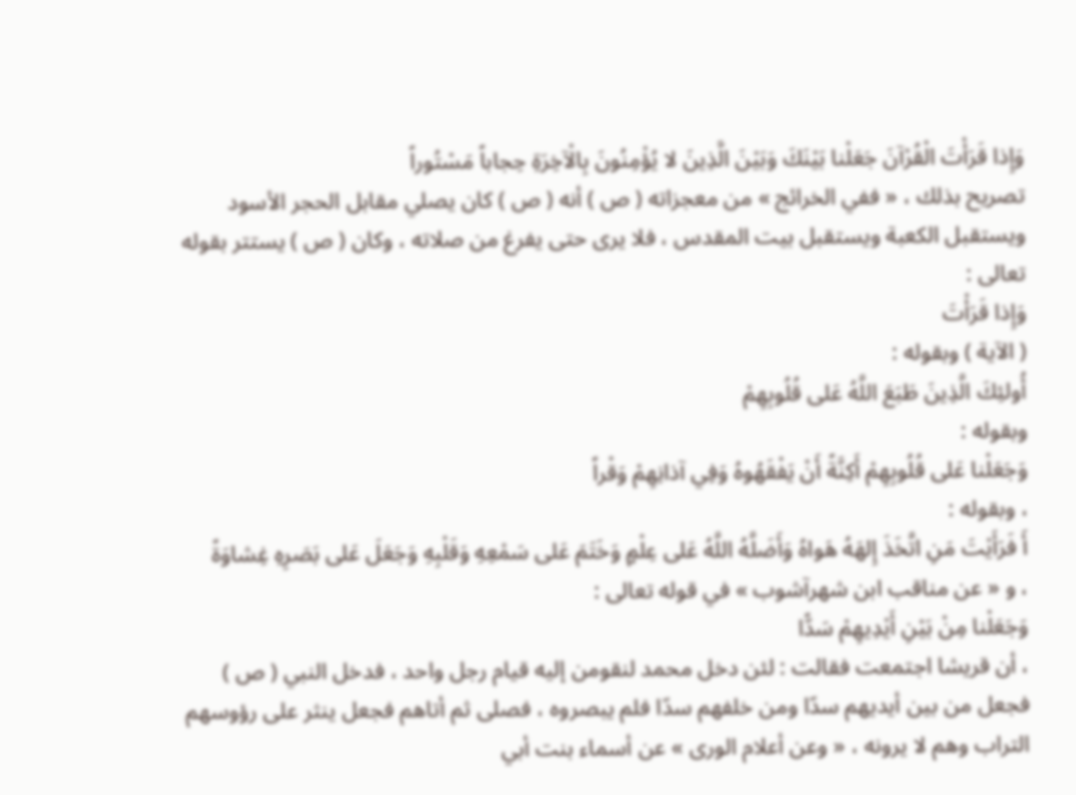وَإِذا قَرَأْتَ الْقُرْآنَ جَعَلْنا بَيْنَكَ وَبَيْنَ الَّذِينَ لا يُؤْمِنُونَ بِالْآخِرَةِ حِجاباً مَسْتُوراً
تصريح بذلك ، « ففي الخرائج » من معجزاته ( ص ) أنه ( ص ) كان يصلي مقابل الحجر الأسود ويستقبل الكعبة ويستقبل بيت المقدس ، فلا يرى حتى يفرغ من صلاته ، وكان ( ص ) يستتر بقوله تعالى :
وَإِذا قَرَأْتَ
( الآية ) وبقوله :
أُولئِكَ الَّذِينَ طَبَعَ اللَّهُ عَلى قُلُوبِهِمْ
وبقوله :
وَجَعَلْنا عَلى قُلُوبِهِمْ أَكِنَّةً أَنْ يَفْقَهُوهُ وَفِي آذانِهِمْ وَقْراً
، وبقوله :
أَ فَرَأَيْتَ مَنِ اتَّخَذَ إِلهَهُ هَواهُ وَأَضَلَّهُ اللَّهُ عَلى عِلْمٍ وَخَتَمَ عَلى سَمْعِهِ وَقَلْبِهِ وَجَعَلَ عَلى بَصَرِهِ غِشاوَةً
، و « عن مناقب ابن شهرآشوب » في قوله تعالى :
وَجَعَلْنا مِنْ بَيْنِ أَيْدِيهِمْ سَدًّا
، أن قريشا اجتمعت فقالت : لئن دخل محمد لنقومن إليه قيام رجل واحد ، فدخل النبي ( ص ) فجعل من بين أيديهم سدّا ومن خلفهم سدّا فلم يبصروه ، فصلى ثم أتاهم فجعل ينثر على رؤوسهم التراب وهم لا يرونه ، « وعن أعلام الورى » عن أسماء بنت أبي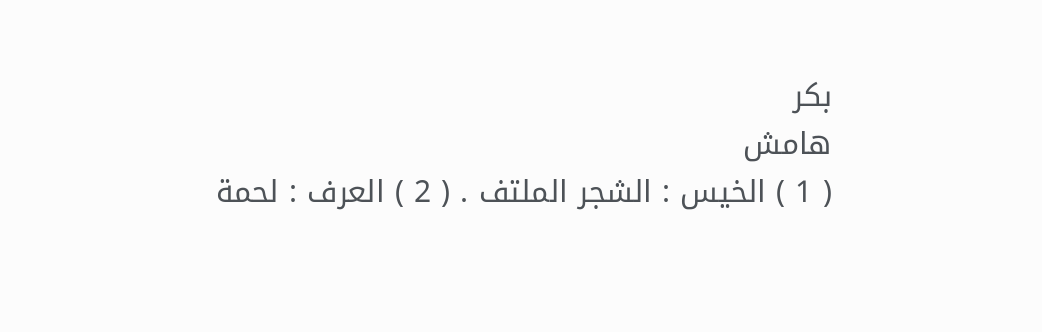بكر
هامش
( 1 ) الخيس : الشجر الملتف . ( 2 ) العرف : لحمة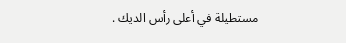مستطيلة في أعلى رأس الديك .